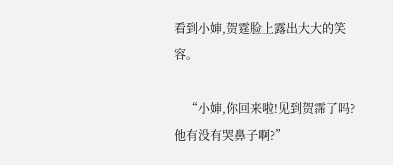看到小婶,贺霆脸上露出大大的笑容。

    “小婶,你回来啦!见到贺霈了吗?他有没有哭鼻子啊?”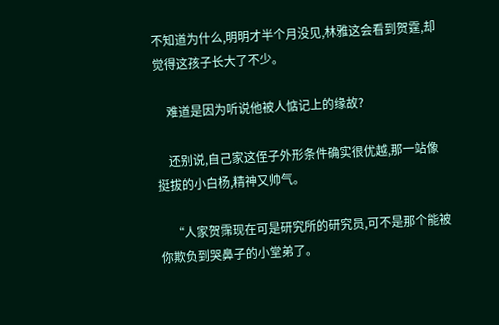不知道为什么,明明才半个月没见,林雅这会看到贺霆,却觉得这孩子长大了不少。

    难道是因为听说他被人惦记上的缘故?

    还别说,自己家这侄子外形条件确实很优越,那一站像挺拔的小白杨,精神又帅气。

    “人家贺霈现在可是研究所的研究员,可不是那个能被你欺负到哭鼻子的小堂弟了。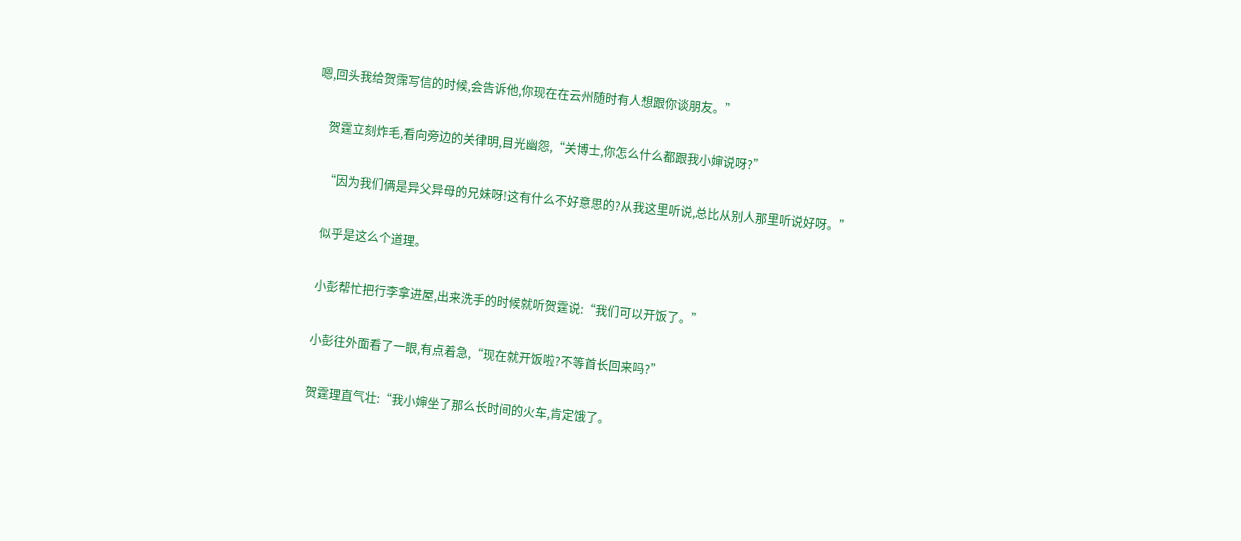嗯,回头我给贺霈写信的时候,会告诉他,你现在在云州随时有人想跟你谈朋友。”

    贺霆立刻炸毛,看向旁边的关律明,目光幽怨,“关博士,你怎么什么都跟我小婶说呀?”

    “因为我们俩是异父异母的兄妹呀!这有什么不好意思的?从我这里听说,总比从别人那里听说好呀。”

    似乎是这么个道理。

    小彭帮忙把行李拿进屋,出来洗手的时候就听贺霆说:“我们可以开饭了。”

    小彭往外面看了一眼,有点着急,“现在就开饭啦?不等首长回来吗?”

    贺霆理直气壮:“我小婶坐了那么长时间的火车,肯定饿了。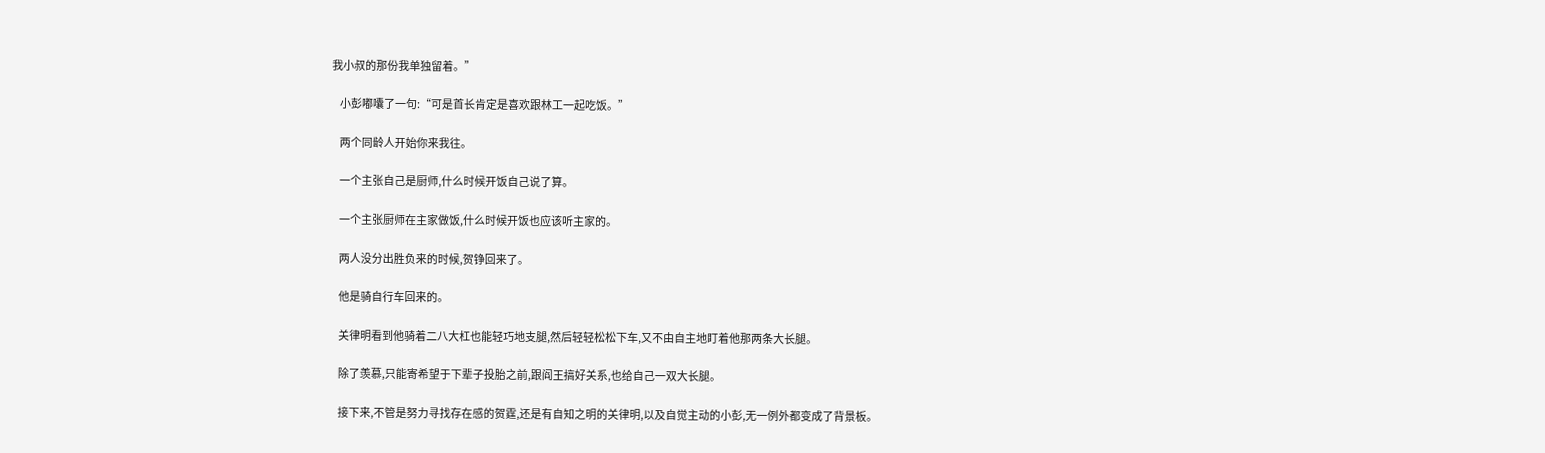我小叔的那份我单独留着。”

    小彭嘟囔了一句:“可是首长肯定是喜欢跟林工一起吃饭。”

    两个同龄人开始你来我往。

    一个主张自己是厨师,什么时候开饭自己说了算。

    一个主张厨师在主家做饭,什么时候开饭也应该听主家的。

    两人没分出胜负来的时候,贺铮回来了。

    他是骑自行车回来的。

    关律明看到他骑着二八大杠也能轻巧地支腿,然后轻轻松松下车,又不由自主地盯着他那两条大长腿。

    除了羡慕,只能寄希望于下辈子投胎之前,跟阎王搞好关系,也给自己一双大长腿。

    接下来,不管是努力寻找存在感的贺霆,还是有自知之明的关律明,以及自觉主动的小彭,无一例外都变成了背景板。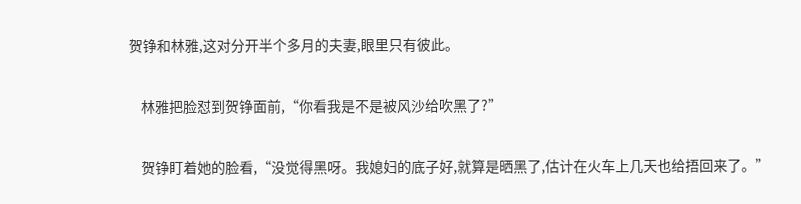贺铮和林雅,这对分开半个多月的夫妻,眼里只有彼此。

    林雅把脸怼到贺铮面前,“你看我是不是被风沙给吹黑了?”

    贺铮盯着她的脸看,“没觉得黑呀。我媳妇的底子好,就算是晒黑了,估计在火车上几天也给捂回来了。”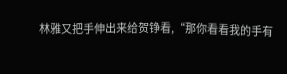林雅又把手伸出来给贺铮看,“那你看看我的手有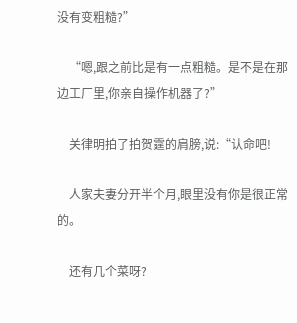没有变粗糙?”

    “嗯,跟之前比是有一点粗糙。是不是在那边工厂里,你亲自操作机器了?”

    关律明拍了拍贺霆的肩膀,说:“认命吧!

    人家夫妻分开半个月,眼里没有你是很正常的。

    还有几个菜呀?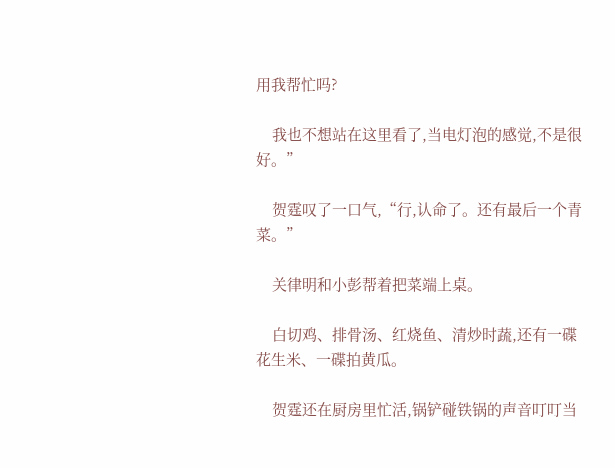用我帮忙吗?

    我也不想站在这里看了,当电灯泡的感觉,不是很好。”

    贺霆叹了一口气,“行,认命了。还有最后一个青菜。”

    关律明和小彭帮着把菜端上桌。

    白切鸡、排骨汤、红烧鱼、清炒时蔬,还有一碟花生米、一碟拍黄瓜。

    贺霆还在厨房里忙活,锅铲碰铁锅的声音叮叮当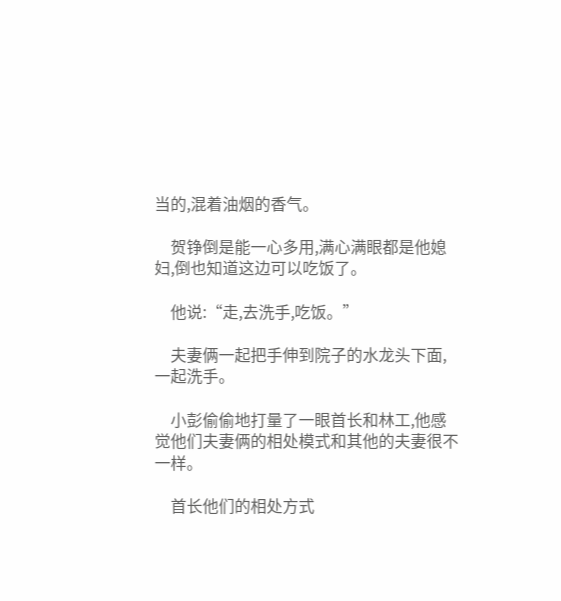当的,混着油烟的香气。

    贺铮倒是能一心多用,满心满眼都是他媳妇,倒也知道这边可以吃饭了。

    他说:“走,去洗手,吃饭。”

    夫妻俩一起把手伸到院子的水龙头下面,一起洗手。

    小彭偷偷地打量了一眼首长和林工,他感觉他们夫妻俩的相处模式和其他的夫妻很不一样。

    首长他们的相处方式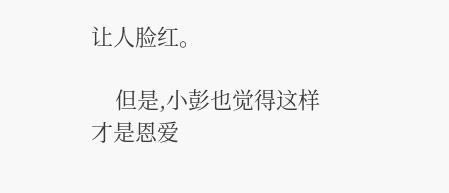让人脸红。

    但是,小彭也觉得这样才是恩爱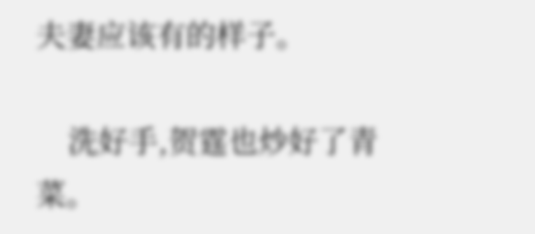夫妻应该有的样子。

    洗好手,贺霆也炒好了青菜。